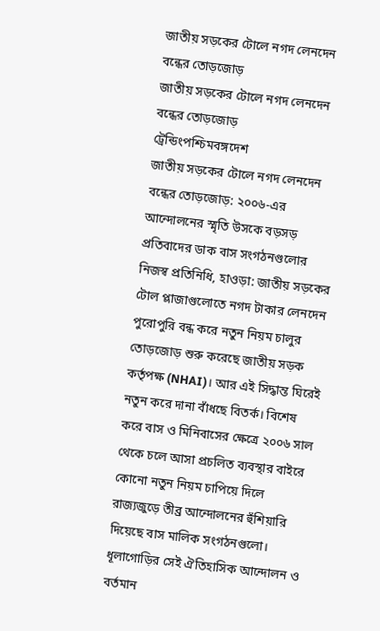জাতীয় সড়কের টোলে নগদ লেনদেন বন্ধের তোড়জোড়
জাতীয় সড়কের টোলে নগদ লেনদেন বন্ধের তোড়জোড়
ট্রেন্ডিংপশ্চিমবঙ্গদেশ
জাতীয় সড়কের টোলে নগদ লেনদেন বন্ধের তোড়জোড়: ২০০৬-এর আন্দোলনের স্মৃতি উসকে বড়সড় প্রতিবাদের ডাক বাস সংগঠনগুলোর
নিজস্ব প্রতিনিধি, হাওড়া: জাতীয় সড়কের টোল প্লাজাগুলোতে নগদ টাকার লেনদেন পুরোপুরি বন্ধ করে নতুন নিয়ম চালুর তোড়জোড় শুরু করেছে জাতীয় সড়ক কর্তৃপক্ষ (NHAI)। আর এই সিদ্ধান্ত ঘিরেই নতুন করে দানা বাঁধছে বিতর্ক। বিশেষ করে বাস ও মিনিবাসের ক্ষেত্রে ২০০৬ সাল থেকে চলে আসা প্রচলিত ব্যবস্থার বাইরে কোনো নতুন নিয়ম চাপিয়ে দিলে রাজ্যজুড়ে তীব্র আন্দোলনের হুঁশিয়ারি দিয়েছে বাস মালিক সংগঠনগুলো।
ধূলাগোড়ির সেই ঐতিহাসিক আন্দোলন ও বর্তমান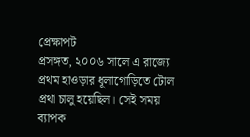প্রেক্ষাপট
প্রসঙ্গত, ২০০৬ সালে এ রাজ্যে প্রথম হাওড়ার ধূলাগোড়িতে টোল প্রথা চালু হয়েছিল। সেই সময় ব্যাপক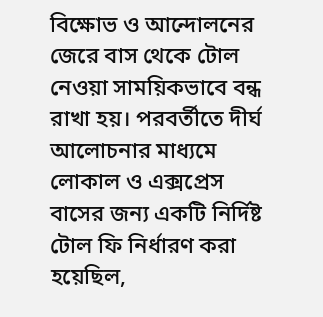বিক্ষোভ ও আন্দোলনের জেরে বাস থেকে টোল নেওয়া সাময়িকভাবে বন্ধ রাখা হয়। পরবর্তীতে দীর্ঘ আলোচনার মাধ্যমে লোকাল ও এক্সপ্রেস বাসের জন্য একটি নির্দিষ্ট টোল ফি নির্ধারণ করা হয়েছিল,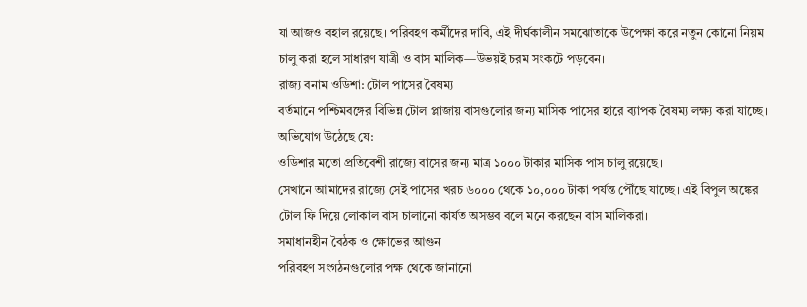যা আজও বহাল রয়েছে। পরিবহণ কর্মীদের দাবি, এই দীর্ঘকালীন সমঝোতাকে উপেক্ষা করে নতুন কোনো নিয়ম চালু করা হলে সাধারণ যাত্রী ও বাস মালিক—উভয়ই চরম সংকটে পড়বেন।
রাজ্য বনাম ওডিশা: টোল পাসের বৈষম্য
বর্তমানে পশ্চিমবঙ্গের বিভিন্ন টোল প্লাজায় বাসগুলোর জন্য মাসিক পাসের হারে ব্যাপক বৈষম্য লক্ষ্য করা যাচ্ছে। অভিযোগ উঠেছে যে:
ওডিশার মতো প্রতিবেশী রাজ্যে বাসের জন্য মাত্র ১০০০ টাকার মাসিক পাস চালু রয়েছে।
সেখানে আমাদের রাজ্যে সেই পাসের খরচ ৬০০০ থেকে ১০,০০০ টাকা পর্যন্ত পৌঁছে যাচ্ছে। এই বিপুল অঙ্কের টোল ফি দিয়ে লোকাল বাস চালানো কার্যত অসম্ভব বলে মনে করছেন বাস মালিকরা।
সমাধানহীন বৈঠক ও ক্ষোভের আগুন
পরিবহণ সংগঠনগুলোর পক্ষ থেকে জানানো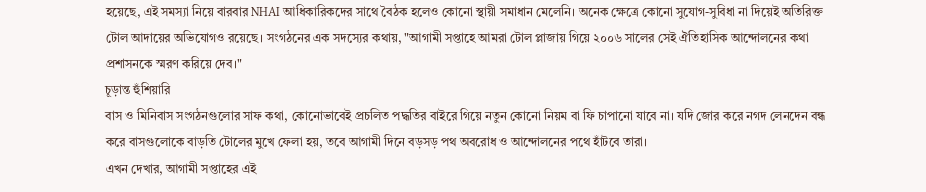হয়েছে, এই সমস্যা নিয়ে বারবার NHAI আধিকারিকদের সাথে বৈঠক হলেও কোনো স্থায়ী সমাধান মেলেনি। অনেক ক্ষেত্রে কোনো সুযোগ-সুবিধা না দিয়েই অতিরিক্ত টোল আদায়ের অভিযোগও রয়েছে। সংগঠনের এক সদস্যের কথায়, "আগামী সপ্তাহে আমরা টোল প্লাজায় গিয়ে ২০০৬ সালের সেই ঐতিহাসিক আন্দোলনের কথা প্রশাসনকে স্মরণ করিয়ে দেব।"
চূড়ান্ত হুঁশিয়ারি
বাস ও মিনিবাস সংগঠনগুলোর সাফ কথা, কোনোভাবেই প্রচলিত পদ্ধতির বাইরে গিয়ে নতুন কোনো নিয়ম বা ফি চাপানো যাবে না। যদি জোর করে নগদ লেনদেন বন্ধ করে বাসগুলোকে বাড়তি টোলের মুখে ফেলা হয়, তবে আগামী দিনে বড়সড় পথ অবরোধ ও আন্দোলনের পথে হাঁটবে তারা।
এখন দেখার, আগামী সপ্তাহের এই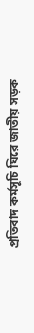প্রতিবাদ কর্মসূচি ঘিরে জাতীয় সড়ক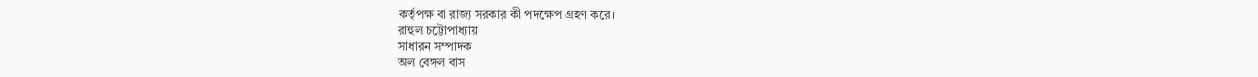কর্তৃপক্ষ বা রাজ্য সরকার কী পদক্ষেপ গ্রহণ করে।
রাহুল চট্টোপাধ্যায়
সাধারন সম্পাদক
অল বেঙ্গল বাস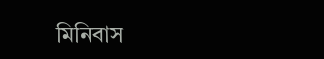মিনিবাস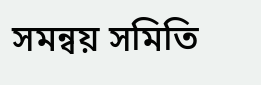সমন্বয় সমিতি